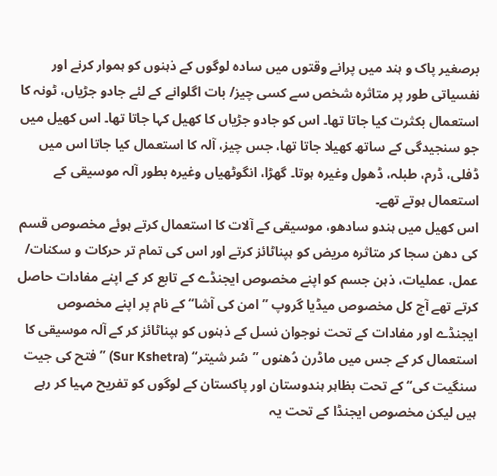برصغیر پاک و ہند میں پرانے وقتوں میں سادہ لوگوں کے ذہنوں کو ہموار کرنے اور نفسیاتی طور پر متاثرہ شخص سے کسی چیز/ بات اگلوانے کے لئے جادو جڑیاں، ٹونہ کا استعمال بکثرت کیا جاتا تھا۔ اس کو جادو جڑیاں کا کھیل کہا جاتا تھا۔ اس کھیل میں جو سنجیدگی کے ساتھ کھیلا جاتا تھا، جس چیز، آلہ کا استعمال کیا جاتا اس میں ڈفلی، ڈرم، طبلہ، ڈھول وغیرہ ہوتا۔ گھڑا، انگوٹھیاں وغیرہ بطور آلہ موسیقی کے استعمال ہوتے تھے۔
اس کھیل میں ہندو سادھو، موسیقی کے آلات کا استعمال کرتے ہوئے مخصوص قسم کی دھن سجا کر متاثرہ مریض کو ہپناٹائز کرتے اور اس کی تمام تر حرکات و سکنات/ عمل، عملیات، ذہن جسم کو اپنے مخصوص ایجنڈے کے تابع کر کے اپنے مفادات حاصل کرتے تھے آج کل مخصوص میڈیا گروپ ”امن کی آشا“ کے نام پر اپنے مخصوص ایجنڈے اور مفادات کے تحت نوجوان نسل کے ذہنوں کو ہپناٹائز کر کے آلہ موسیقی کا استعمال کر کے جس میں ماڈرن دُھنوں ”سُر شیتر“ (Sur Kshetra) ”فتح کی جیت سنگیت کی“ کے تحت بظاہر ہندوستان اور پاکستان کے لوگوں کو تفریح مہیا کر رہے ہیں لیکن مخصوص ایجنڈا کے تحت یہ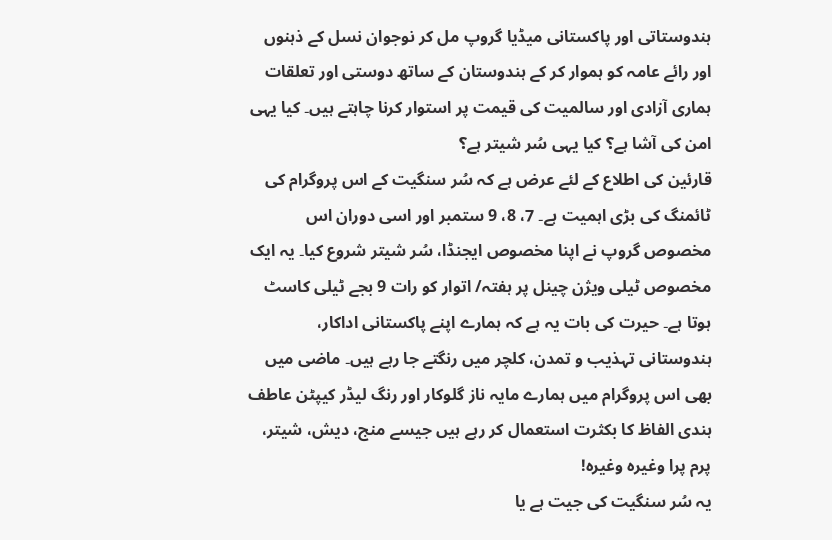ہندوستاتی اور پاکستانی میڈیا گروپ مل کر نوجوان نسل کے ذہنوں اور رائے عامہ کو ہموار کر کے ہندوستان کے ساتھ دوستی اور تعلقات ہماری آزادی اور سالمیت کی قیمت پر استوار کرنا چاہتے ہیں۔ کیا یہی امن کی آشا ہے؟ کیا یہی سُر شیتر ہے؟
قارئین کی اطلاع کے لئے عرض ہے کہ سُر سنگیت کے اس پروگرام کی ٹائمنگ کی بڑی اہمیت ہے۔ 7، 8، 9 ستمبر اور اسی دوران اس مخصوص گروپ نے اپنا مخصوص ایجنڈا، سُر شیتر شروع کیا۔ یہ ایک مخصوص ٹیلی ویژن چینل پر ہفتہ/ اتوار کو رات 9 بجے ٹیلی کاسٹ ہوتا ہے۔ حیرت کی بات یہ ہے کہ ہمارے اپنے پاکستانی اداکار، ہندوستانی تہذیب و تمدن، کلچر میں رنگتے جا رہے ہیں۔ ماضی میں بھی اس پروگرام میں ہمارے مایہ ناز گلوکار اور رنگ لیڈر کیپٹن عاطف ہندی الفاظ کا بکثرت استعمال کر رہے ہیں جیسے منج، دیش، شیتر، پرم پرا وغیرہ وغیرہ!
یہ سُر سنگیت کی جیت ہے یا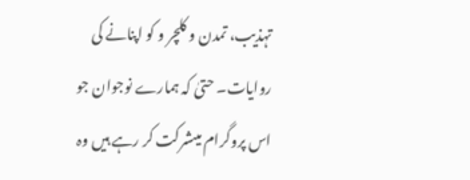تہذیب، تمدن و کلچر و کو اپنانے کی روایات۔ حتیٰ کہ ہمارے نوجوان جو اس پروگرام میںشرکت کر رہے ہیں وہ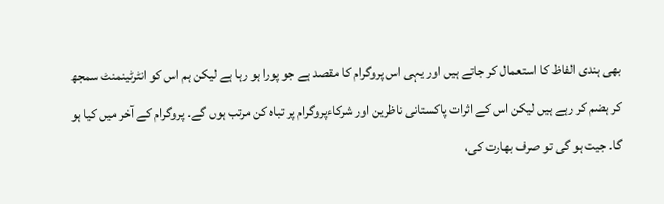بھی ہندی الفاظ کا استعمال کر جاتے ہیں اور یہی اس پروگرام کا مقصد ہے جو پورا ہو رہا ہے لیکن ہم اس کو انٹرٹینمنٹ سمجھ کر ہضم کر رہے ہیں لیکن اس کے اثرات پاکستانی ناظرین اور شرکاءپروگرام پر تباہ کن مرتب ہوں گے۔ پروگرام کے آخر میں کیا ہو گا۔ جیت ہو گی تو صرف بھارت کی،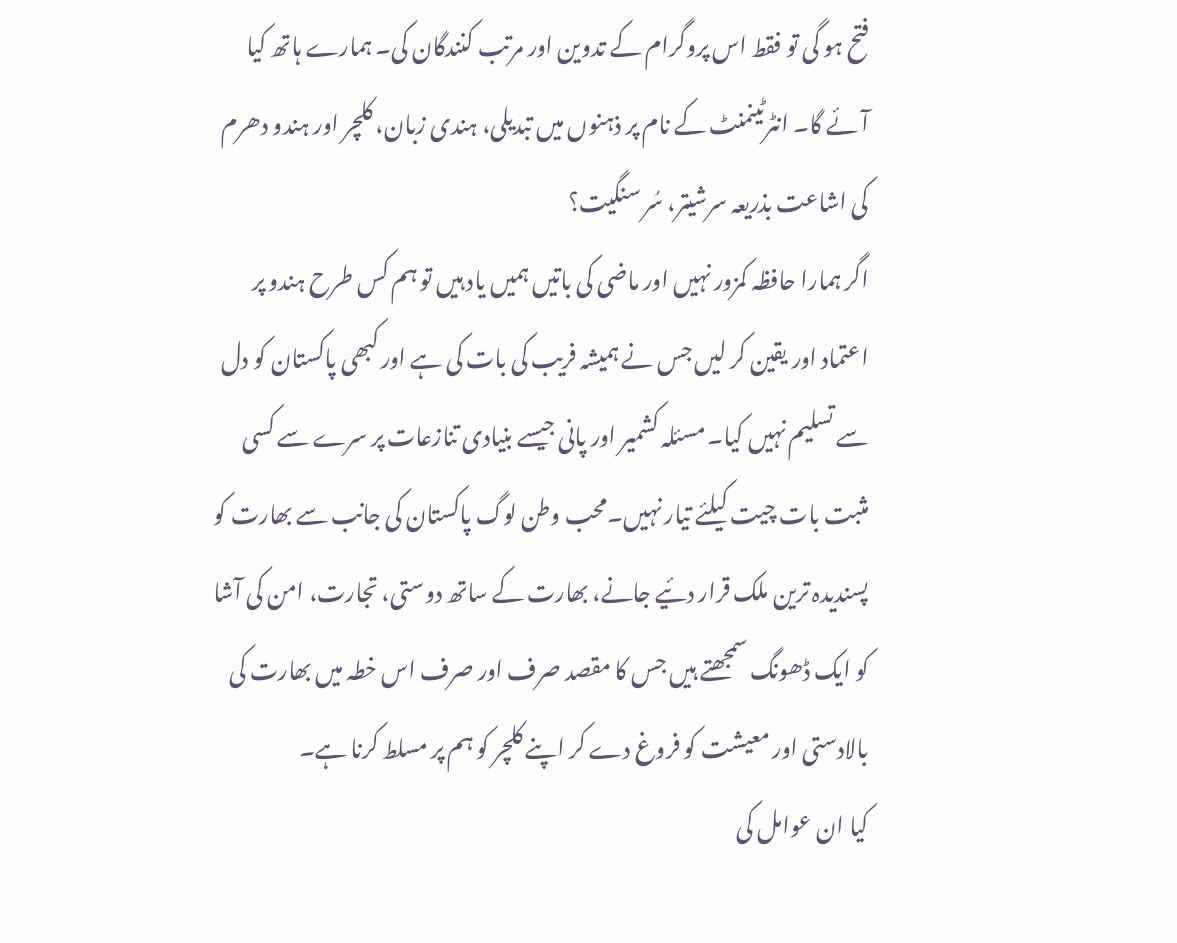فتح ہو گی تو فقط اس پروگرام کے تدوین اور مرتب کنندگان کی۔ ہمارے ہاتھ کیا آئے گا۔ انٹرٹینمنٹ کے نام پر ذہنوں میں تبدیلی، ہندی زبان، کلچر اور ہندو دھرم کی اشاعت بذریعہ سرشیتر، سُر سنگیت؟
اگر ہمارا حافظہ کمزور نہیں اور ماضی کی باتیں ہمیں یاد ہیں تو ہم کس طرح ہندو پر اعتماد اور یقین کر لیں جس نے ہمیشہ فریب کی بات کی ہے اور کبھی پاکستان کو دل سے تسلیم نہیں کیا۔ مسئلہ کشمیر اور پانی جیسے بنیادی تنازعات پر سرے سے کسی مثبت بات چیت کیلئے تیار نہیں۔محب وطن لوگ پاکستان کی جانب سے بھارت کو پسندیدہ ترین ملک قرار دئیے جانے، بھارت کے ساتھ دوستی، تجارت، امن کی آشا کو ایک ڈھونگ سمجھتے ہیں جس کا مقصد صرف اور صرف اس خطہ میں بھارت کی بالادستی اور معیشت کو فروغ دے کر اپنے کلچر کو ہم پر مسلط کرنا ہے۔
کیا ان عوامل کی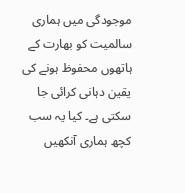موجودگی میں ہماری سالمیت کو بھارت کے ہاتھوں محفوظ ہونے کی یقین دہانی کرائی جا سکتی ہے۔ کیا یہ سب کچھ ہماری آنکھیں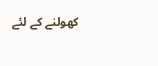کھولنے کے لئے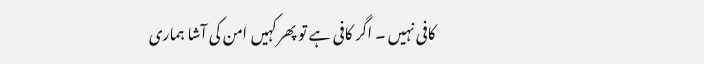کافی نہیں ۔ اگر کافی ہے تو پھر کہیں امن کی آشا ہماری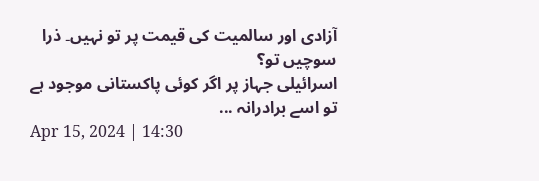آزادی اور سالمیت کی قیمت پر تو نہیں۔ ذرا سوچیں تو؟
اسرائیلی جہاز پر اگر کوئی پاکستانی موجود ہے تو اسے برادرانہ ...
Apr 15, 2024 | 14:30